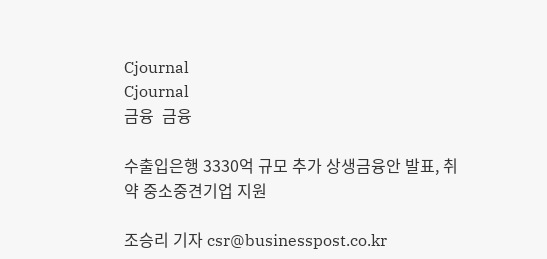Cjournal
Cjournal
금융  금융

수출입은행 3330억 규모 추가 상생금융안 발표, 취약 중소중견기업 지원

조승리 기자 csr@businesspost.co.kr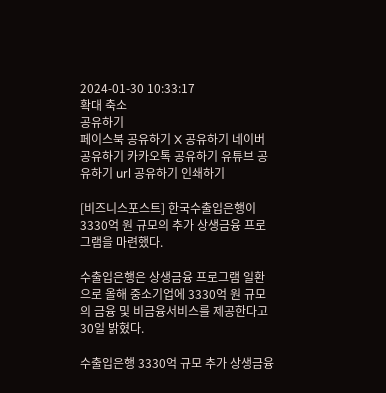2024-01-30 10:33:17
확대 축소
공유하기
페이스북 공유하기 X 공유하기 네이버 공유하기 카카오톡 공유하기 유튜브 공유하기 url 공유하기 인쇄하기

[비즈니스포스트] 한국수출입은행이 3330억 원 규모의 추가 상생금융 프로그램을 마련했다.

수출입은행은 상생금융 프로그램 일환으로 올해 중소기업에 3330억 원 규모의 금융 및 비금융서비스를 제공한다고 30일 밝혔다.

수출입은행 3330억 규모 추가 상생금융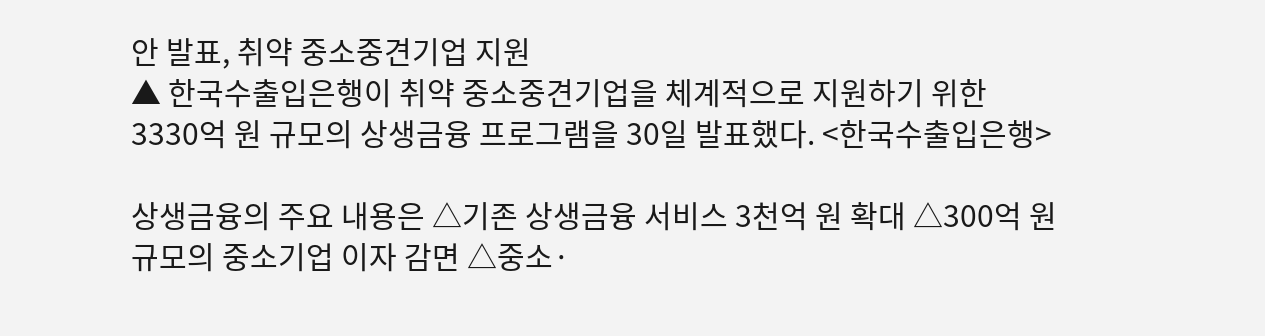안 발표, 취약 중소중견기업 지원
▲ 한국수출입은행이 취약 중소중견기업을 체계적으로 지원하기 위한 3330억 원 규모의 상생금융 프로그램을 30일 발표했다. <한국수출입은행>

상생금융의 주요 내용은 △기존 상생금융 서비스 3천억 원 확대 △300억 원 규모의 중소기업 이자 감면 △중소·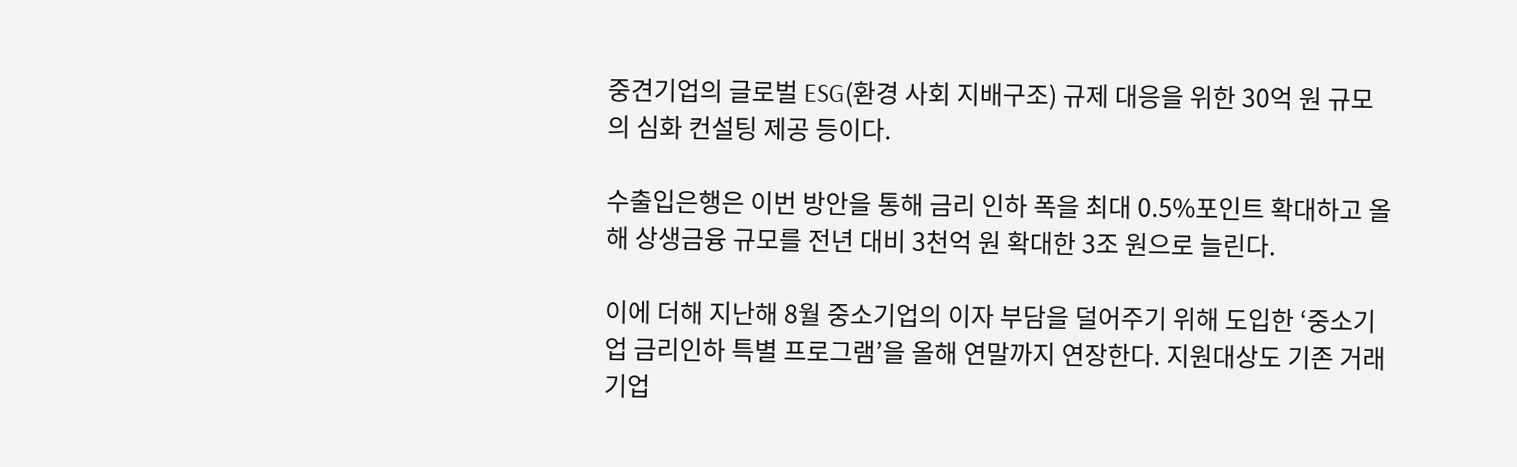중견기업의 글로벌 ESG(환경 사회 지배구조) 규제 대응을 위한 30억 원 규모의 심화 컨설팅 제공 등이다.

수출입은행은 이번 방안을 통해 금리 인하 폭을 최대 0.5%포인트 확대하고 올해 상생금융 규모를 전년 대비 3천억 원 확대한 3조 원으로 늘린다.

이에 더해 지난해 8월 중소기업의 이자 부담을 덜어주기 위해 도입한 ‘중소기업 금리인하 특별 프로그램’을 올해 연말까지 연장한다. 지원대상도 기존 거래기업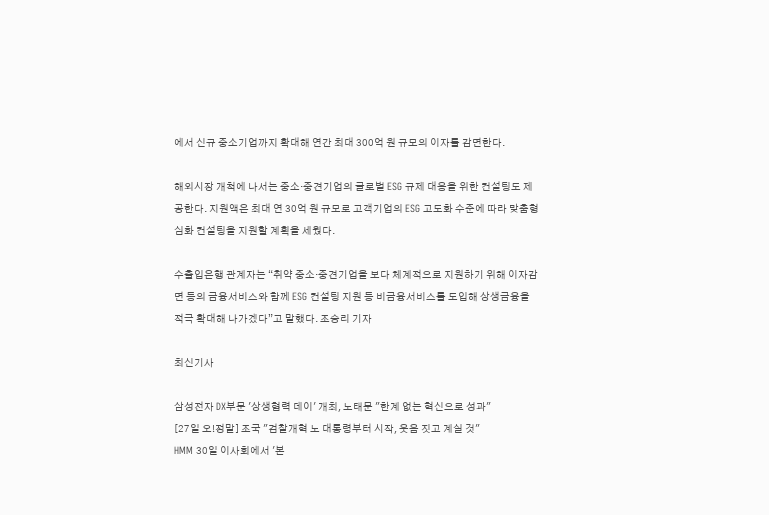에서 신규 중소기업까지 확대해 연간 최대 300억 원 규모의 이자를 감면한다.

해외시장 개척에 나서는 중소·중견기업의 글로벌 ESG 규제 대응을 위한 컨설팅도 제공한다. 지원액은 최대 연 30억 원 규모로 고객기업의 ESG 고도화 수준에 따라 맞춤형 심화 컨설팅을 지원할 계획을 세웠다.

수출입은행 관계자는 “취약 중소·중견기업을 보다 체계적으로 지원하기 위해 이자감면 등의 금융서비스와 함께 ESG 컨설팅 지원 등 비금융서비스를 도입해 상생금융을 적극 확대해 나가겠다”고 말했다. 조승리 기자

최신기사

삼성전자 DX부문 '상생협력 데이' 개최, 노태문 "한계 없는 혁신으로 성과"
[27일 오!정말] 조국 "검찰개혁 노 대통령부터 시작, 웃음 짓고 계실 것"
HMM 30일 이사회에서 '본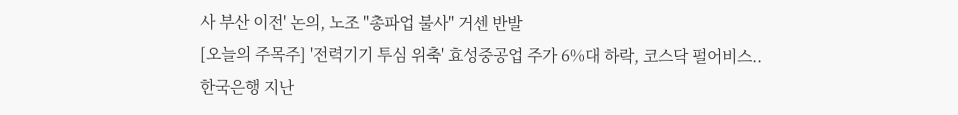사 부산 이전' 논의, 노조 "총파업 불사" 거센 반발
[오늘의 주목주] '전력기기 투심 위축' 효성중공업 주가 6%대 하락, 코스닥 펄어비스..
한국은행 지난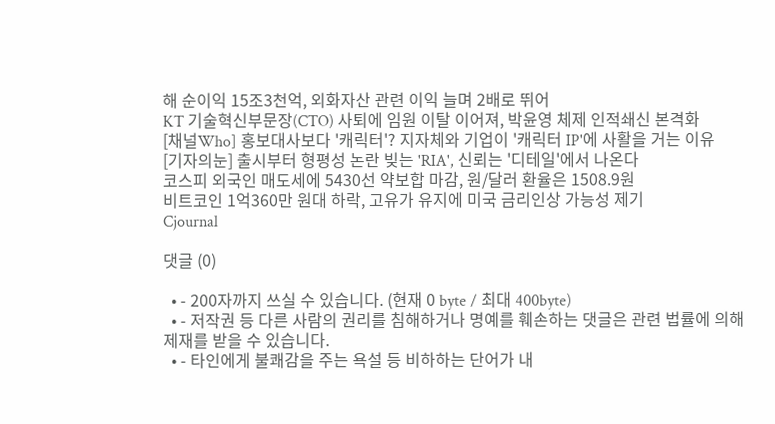해 순이익 15조3천억, 외화자산 관련 이익 늘며 2배로 뛰어
KT 기술혁신부문장(CTO) 사퇴에 임원 이탈 이어져, 박윤영 체제 인적쇄신 본격화
[채널Who] 홍보대사보다 '캐릭터'? 지자체와 기업이 '캐릭터 IP'에 사활을 거는 이유
[기자의눈] 출시부터 형평성 논란 빚는 'RIA', 신뢰는 '디테일'에서 나온다
코스피 외국인 매도세에 5430선 약보합 마감, 원/달러 환율은 1508.9원
비트코인 1억360만 원대 하락, 고유가 유지에 미국 금리인상 가능성 제기
Cjournal

댓글 (0)

  • - 200자까지 쓰실 수 있습니다. (현재 0 byte / 최대 400byte)
  • - 저작권 등 다른 사람의 권리를 침해하거나 명예를 훼손하는 댓글은 관련 법률에 의해 제재를 받을 수 있습니다.
  • - 타인에게 불쾌감을 주는 욕설 등 비하하는 단어가 내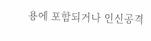용에 포함되거나 인신공격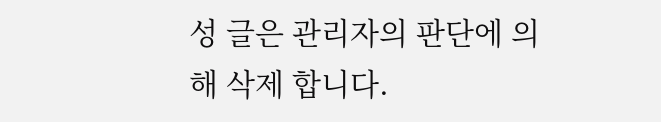성 글은 관리자의 판단에 의해 삭제 합니다.